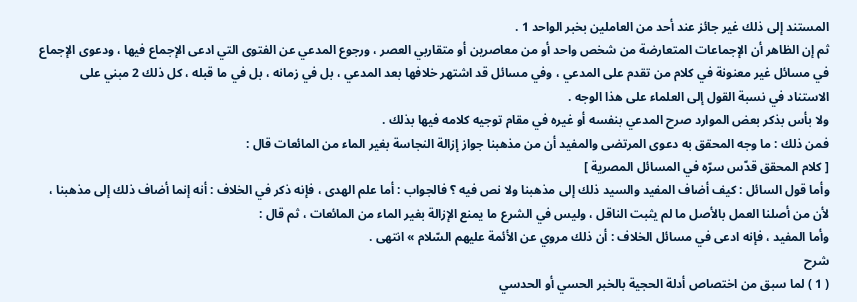المستند إلى ذلك غير جائز عند أحد من العاملين بخبر الواحد 1 .
ثم إن الظاهر أن الإجماعات المتعارضة من شخص واحد أو من معاصرين أو متقاربي العصر ، ورجوع المدعي عن الفتوى التي ادعى الإجماع فيها ، ودعوى الإجماع في مسائل غير معنونة في كلام من تقدم على المدعي ، وفي مسائل قد اشتهر خلافها بعد المدعي ، بل في زمانه ، بل في ما قبله ، كل ذلك 2 مبني على الاستناد في نسبة القول إلى العلماء على هذا الوجه .
ولا بأس بذكر بعض الموارد صرح المدعي بنفسه أو غيره في مقام توجيه كلامه فيها بذلك .
فمن ذلك : ما وجه المحقق به دعوى المرتضى والمفيد أن من مذهبنا جواز إزالة النجاسة بغير الماء من المائعات قال :
[ كلام المحقق قدّس سرّه في المسائل المصرية ]
وأما قول السائل : كيف أضاف المفيد والسيد ذلك إلى مذهبنا ولا نص فيه ؟ فالجواب : أما علم الهدى ، فإنه ذكر في الخلاف : أنه إنما أضاف ذلك إلى مذهبنا ، لأن من أصلنا العمل بالأصل ما لم يثبت الناقل ، وليس في الشرع ما يمنع الإزالة بغير الماء من المائعات ، ثم قال :
وأما المفيد ، فإنه ادعى في مسائل الخلاف : أن ذلك مروي عن الأئمة عليهم السّلام » انتهى .
شرح
( 1 ) لما سبق من اختصاص أدلة الحجية بالخبر الحسي أو الحدسي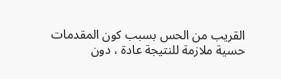القريب من الحس بسبب كون المقدمات حسية ملازمة للنتيجة عادة ، دون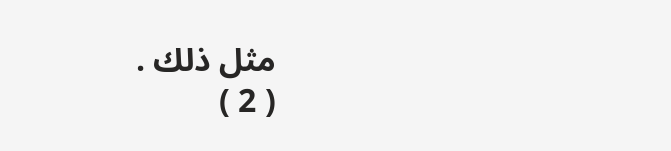مثل ذلك .
( 2 )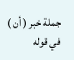جملة خبر ( أن ) في قوله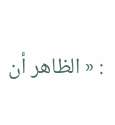: « الظاهر أن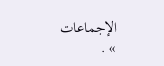الإجماعات » .